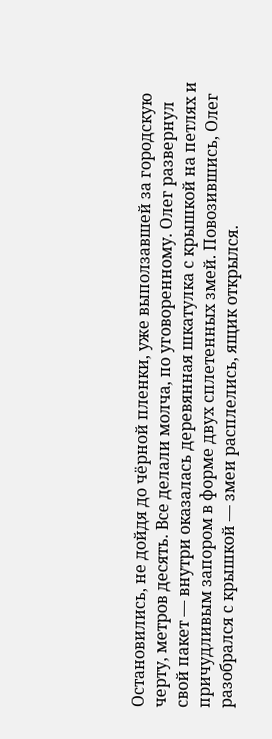Остановились, не дойдя до чёрной пленки, уже выползавшей за городскую черту, метров десять. Все делали молча, по уговоренному. Олег развернул свой пакет — внутри оказалась деревянная шкатулка с крышкой на петлях и причудливым запором в форме двух сплетенных змей. Повозившись, Олег разобрался с крышкой — змеи расплелись, ящик открылся.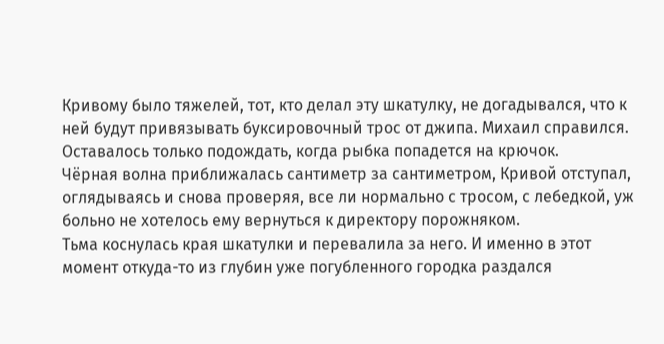Кривому было тяжелей, тот, кто делал эту шкатулку, не догадывался, что к ней будут привязывать буксировочный трос от джипа. Михаил справился. Оставалось только подождать, когда рыбка попадется на крючок.
Чёрная волна приближалась сантиметр за сантиметром, Кривой отступал, оглядываясь и снова проверяя, все ли нормально с тросом, с лебедкой, уж больно не хотелось ему вернуться к директору порожняком.
Тьма коснулась края шкатулки и перевалила за него. И именно в этот момент откуда-то из глубин уже погубленного городка раздался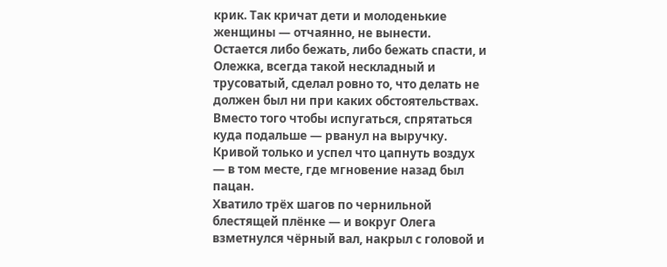крик. Так кричат дети и молоденькие женщины — отчаянно, не вынести. Остается либо бежать, либо бежать спасти, и Олежка, всегда такой нескладный и трусоватый, сделал ровно то, что делать не должен был ни при каких обстоятельствах. Вместо того чтобы испугаться, спрятаться куда подальше — рванул на выручку. Кривой только и успел что цапнуть воздух — в том месте, где мгновение назад был пацан.
Хватило трёх шагов по чернильной блестящей плёнке — и вокруг Олега взметнулся чёрный вал, накрыл с головой и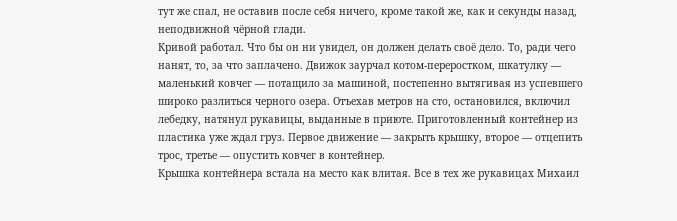тут же спал, не оставив после себя ничего, кроме такой же, как и секунды назад, неподвижной чёрной глади.
Кривой работал. Что бы он ни увидел, он должен делать своё дело. То, ради чего нанят, то, за что заплачено. Движок заурчал котом-переростком, шкатулку — маленький ковчег — потащило за машиной, постепенно вытягивая из успевшего широко разлиться черного озера. Отъехав метров на сто, остановился, включил лебедку, натянул рукавицы, выданные в приюте. Приготовленный контейнер из пластика уже ждал груз. Первое движение — закрыть крышку, второе — отцепить трос, третье — опустить ковчег в контейнер.
Крышка контейнера встала на место как влитая. Все в тех же рукавицах Михаил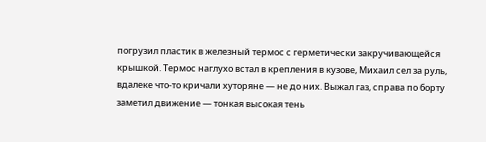погрузил пластик в железный термос с герметически закручивающейся крышкой. Термос наглухо встал в крепления в кузове, Михаил сел за руль, вдалеке что-то кричали хуторяне — не до них. Выжал газ, справа по борту заметил движение — тонкая высокая тень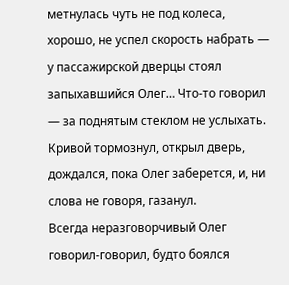метнулась чуть не под колеса, хорошо, не успел скорость набрать — у пассажирской дверцы стоял запыхавшийся Олег… Что-то говорил — за поднятым стеклом не услыхать. Кривой тормознул, открыл дверь, дождался, пока Олег заберется, и, ни слова не говоря, газанул.
Всегда неразговорчивый Олег говорил-говорил, будто боялся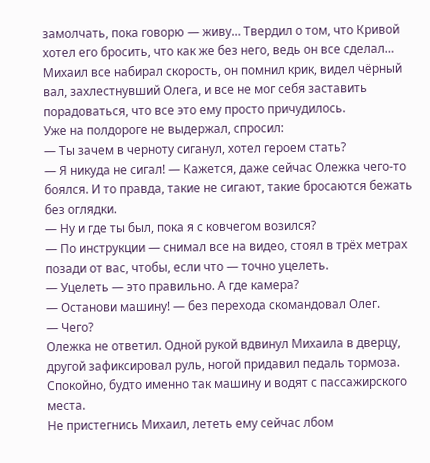замолчать, пока говорю — живу… Твердил о том, что Кривой хотел его бросить, что как же без него, ведь он все сделал… Михаил все набирал скорость, он помнил крик, видел чёрный вал, захлестнувший Олега, и все не мог себя заставить порадоваться, что все это ему просто причудилось.
Уже на полдороге не выдержал, спросил:
— Ты зачем в черноту сиганул, хотел героем стать?
— Я никуда не сигал! — Кажется, даже сейчас Олежка чего-то боялся. И то правда, такие не сигают, такие бросаются бежать без оглядки.
— Ну и где ты был, пока я с ковчегом возился?
— По инструкции — снимал все на видео, стоял в трёх метрах позади от вас, чтобы, если что — точно уцелеть.
— Уцелеть — это правильно. А где камера?
— Останови машину! — без перехода скомандовал Олег.
— Чего?
Олежка не ответил. Одной рукой вдвинул Михаила в дверцу, другой зафиксировал руль, ногой придавил педаль тормоза. Спокойно, будто именно так машину и водят с пассажирского места.
Не пристегнись Михаил, лететь ему сейчас лбом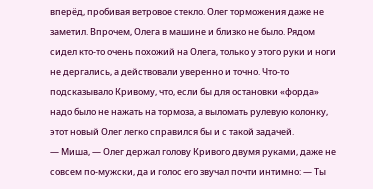вперёд, пробивая ветровое стекло. Олег торможения даже не заметил. Впрочем, Олега в машине и близко не было. Рядом сидел кто-то очень похожий на Олега, только у этого руки и ноги не дергались, а действовали уверенно и точно. Что-то подсказывало Кривому, что, если бы для остановки «форда» надо было не нажать на тормоза, а выломать рулевую колонку, этот новый Олег легко справился бы и с такой задачей.
— Миша, — Олег держал голову Кривого двумя руками, даже не совсем по-мужски, да и голос его звучал почти интимно: — Ты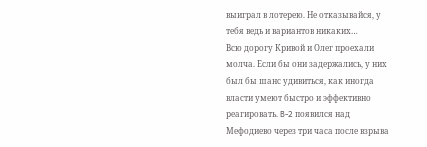выиграл в лотерею. Не отказывайся, у тебя ведь и вариантов никаких…
Всю дорогу Кривой и Олег проехали молча. Если бы они задержались, у них был бы шанс удивиться, как иногда власти умеют быстро и эффективно реагировать. B-2 появился над Мефодиево через три часа после взрыва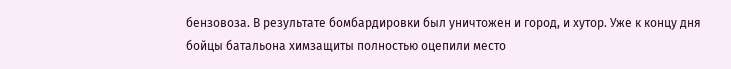бензовоза. В результате бомбардировки был уничтожен и город, и хутор. Уже к концу дня бойцы батальона химзащиты полностью оцепили место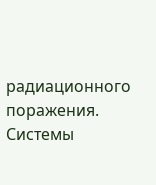радиационного поражения. Системы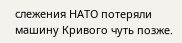слежения НАТО потеряли машину Кривого чуть позже.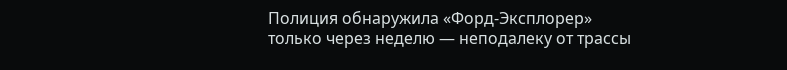Полиция обнаружила «Форд-Эксплорер» только через неделю — неподалеку от трассы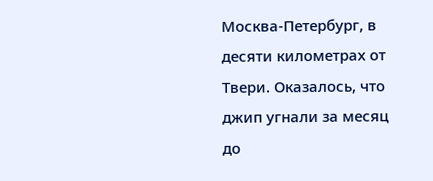Москва-Петербург, в десяти километрах от Твери. Оказалось, что джип угнали за месяц до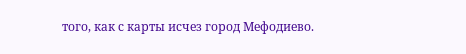того, как с карты исчез город Мефодиево.